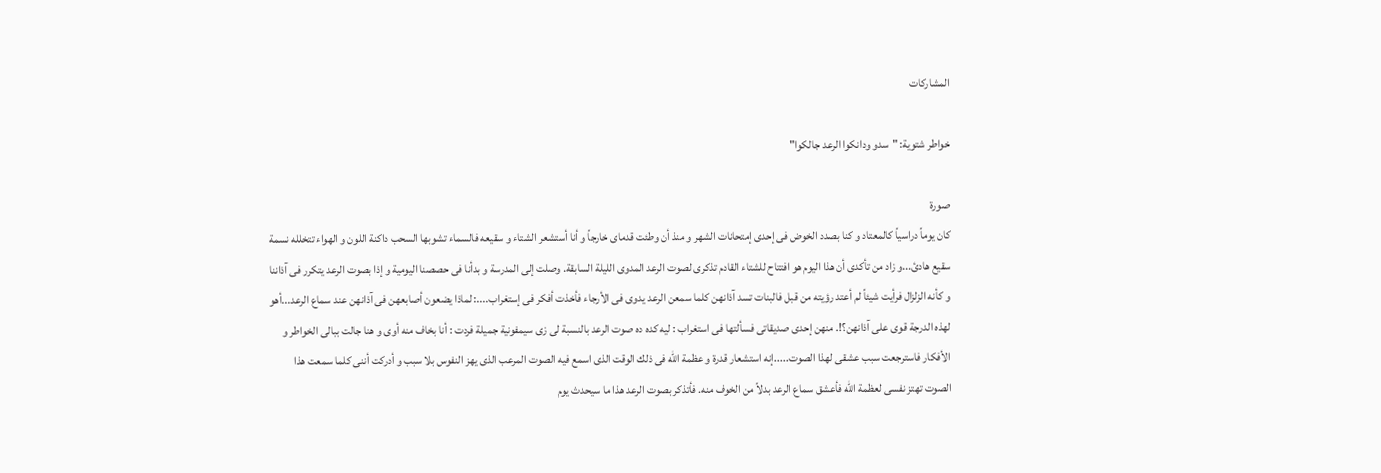المشاركات

خواطر شتوية: "سدو ودانكوا الرعد جالكوا"

صورة
كان يوماً دراسياً كالمعتاد و كنا بصدد الخوض فى إحدى إمتحانات الشهر و منذ أن وطئت قدماى خارجاً و أنا أستشعر الشتاء و سقيعه فالسماء تشوبها السحب داكنة اللون و الهواء تتخلله نسمة سقيع هادئ...و زاد من تأكدى أن هذا اليوم هو افتتاح للشتاء القادم تذكرى لصوت الرعد المدوى الليلة السابقة. وصلت إلى المدرسة و بدأنا فى حصصنا اليومية و إذا بصوت الرعد يتكرر فى آذاننا و كأنه الزلزال فرأيت شيئاً لم أعتد رؤيته من قبل فالبنات تسد آذانهن كلما سمعن الرعد يدوى فى الأرجاء فأخذت أفكر فى إستغراب....: لماذا يضعون أصابعهن فى آذانهن عند سماع الرعد...أهو لهذه الدرجة قوى على آذانهن؟!. منهن إحدى صديقاتى فسألتها فى استغراب : ليه كده ده صوت الرعد بالنسبة لى زى سيمفونية جميلة فردت : أنا بخاف منه أوى و هنا جالت ببالى الخواطر و الأفكار فاسترجعت سبب عشقى لهذا الصوت.....إنه استشعار قدرة و عظمة الله فى ذلك الوقت الذى اسمع فيه الصوت المرعب الذى يهز النفوس بلا سبب و أدركت أننى كلما سمعت هذا الصوت تهتز نفسى لعظمة الله فأعشق سماع الرعد بدلاً من الخوف منه. فأتذكر بصوت الرعد هذا ما سيحدث يوم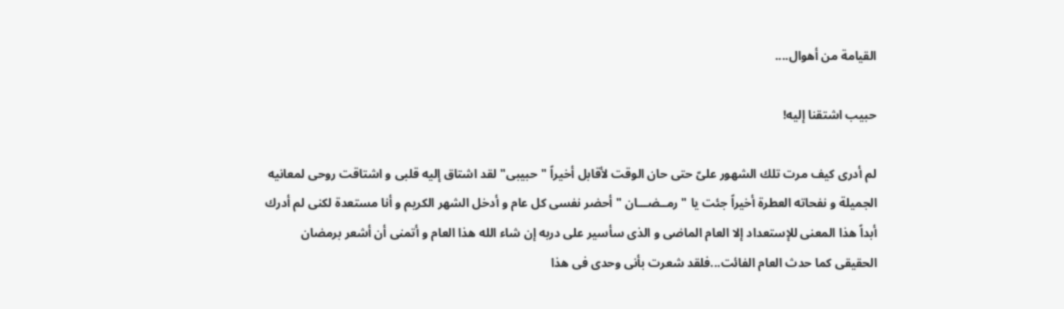القيامة من أهوال....

حبيب اشتقنا إليه!

لم أدرى كيف مرت تلك الشهور علىّ حتى حان الوقت لأقابل أخيراً "حبيبى" لقد اشتاق إليه قلبى و اشتاقت روحى لمعانيه الجميلة و نفحاته العطرة أخيراً جئت يا " رمــضـــان " أحضر نفسى كل عام و أدخل الشهر الكريم و أنا مستعدة لكنى لم أدرك أبداً هذا المعنى للإستعداد إلا العام الماضى و الذى سأسير على دربه إن شاء الله هذا العام و أتمنى أن أشعر برمضان الحقيقى كما حدث العام الفائت...فلقد شعرت بأنى وحدى فى هذا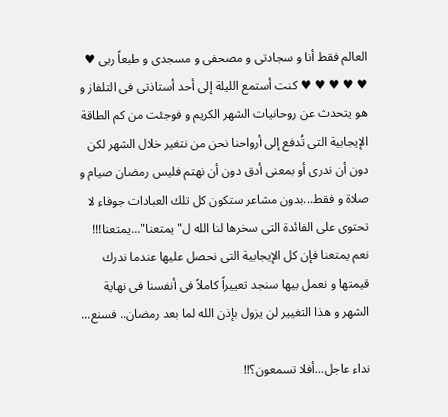العالم فقط أنا و سجادتى و مصحفى و مسجدى و طبعاً ربى ♥ ♥ ♥ ♥ ♥ ♥ كنت أستمع الليلة إلى أحد أستاذتى فى التلفاز و هو يتحدث عن روحانيات الشهر الكريم و فوجئت من كم الطاقة الإيجابية التى تُدفع إلى أرواحنا نحن من نتغير خلال الشهر لكن دون أن ندرى أو بمعنى أدق دون أن نهتم فليس رمضان صيام و صلاة و فقط...بدون مشاعر ستكون كل تلك العبادات جوفاء لا تحتوى على الفائدة التى سخرها لنا الله ل"يمتعنا"...يمتعنا!!! نعم يمتعنا فإن كل الإيجابية التى نحصل عليها عندما ندرك قيمتها و نعمل بيها سنجد تعييراً كاملاً فى أنفسنا فى نهاية الشهر و هذا التغيير لن يزول بإذن الله لما بعد رمضان.. فسنع...

نداء عاجل...أفلا تسمعون؟!!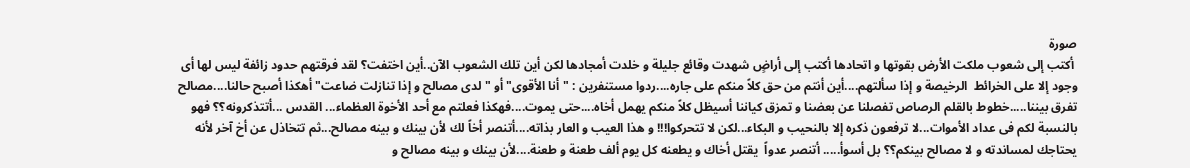صورة
 أكتب إلى شعوب ملكت الأرض بقوتها و اتحادها أكتب إلى أراضٍ شهدت وقائع جليلة و خلدت أمجادها لكن أين تلك الشعوب الآن..أين اختفت؟ لقد فرقتهم حدود زائفة ليس لها أى وجود إلا على الخرائط  الرخيصة و إذا سألتهم....أين أنتم من حق كلاً منكم على جاره....ردوا مستنفرين : "أنا الأقوى" أو "لدى مصالح و إذا تنازلت ضاعت" أهكذا أصبح حالنا....مصالح تفرق بيننا.....خطوط بالقلم الرصاص تفصلنا عن بعضنا و تمزق كياننا أسيظل كلاً منكم يهمل أخاه....حتى يموت....فهكذا فعلتم مع أحد الأخوة العظماء... القدس ...أتتذكرونه؟؟ فهو بالنسبة لكم فى عداد الأموات...لا ترفعون ذكره إلا بالنحيب و البكاء...لكن لا تتحركوا!!! و هذا العيب و العار بذاته....أتنصر أخاً لك لأن بينك و بينه مصالح...ثم تتخاذل عن أخ آخر لأنه يحتاجك لمساندته و لا مصالح بينكم؟؟ بل أسوأ..... أتنصر عدواً  يقتل أخاك و يطعنه كل يوم ألف طعنة و طعنة....لأن بينك و بينه مصالح و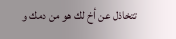تتخاذل عن أخ لك هو من دمك و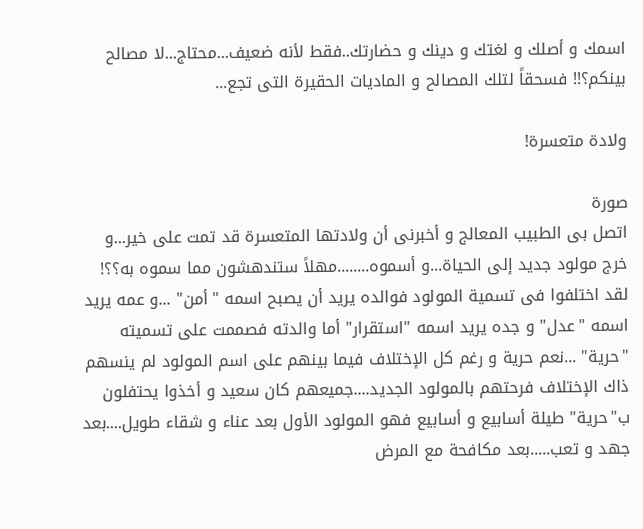اسمك و أصلك و لغتك و دينك و حضارتك..فقط لأنه ضعيف...محتاج...لا مصالح بينكم؟!! فسحقاً لتلك المصالح و الماديات الحقيرة التى تجع...

ولادة متعسرة!

صورة
اتصل بى الطبيب المعالج و أخبرنى أن ولادتها المتعسرة قد تمت على خير...و خرج مولود جديد إلى الحياة...و أسموه........مهلاً ستندهشون مما سموه به؟؟! لقد اختلفوا فى تسمية المولود فوالده يريد أن يصبح اسمه "أمن" ...و عمه يريد اسمه "عدل" و جده يريد اسمه "استقرار" أما والدته فصممت على تسميته "حرية" ...نعم حرية و رغم كل الإختلاف فيما بينهم على اسم المولود لم ينسهم ذاك الإختلاف فرحتهم بالمولود الجديد....جميعهم كان سعيد و أخذوا يحتفلون ب"حرية" طيلة أسابيع و أسابيع فهو المولود الأول بعد عناء و شقاء طويل....بعد جهد و تعب.....بعد مكافحة مع المرض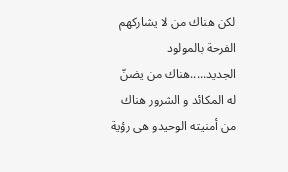لكن هناك من لا يشاركهم الفرحة بالمولود الجديد.....هناك من يضنّ له المكائد و الشرور هناك من أمنيته الوحيدو هى رؤية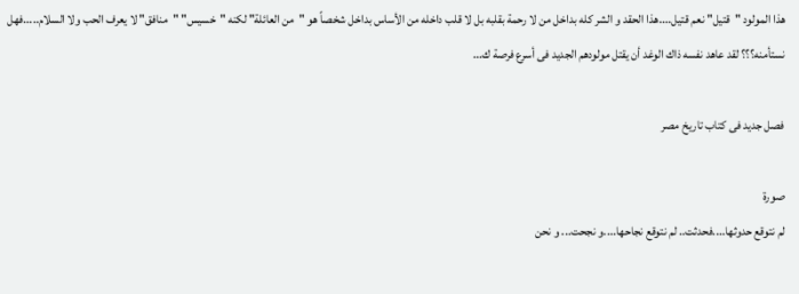هذا المولود "قتيل" نعم قتيل....هذا الحقد و الشر كله بداخل من لا رحمة بقلبه بل لا قلب داخله من الأساس بداخل شخصاً هو "من العائلة" لكنه "خسيس" "منافق" لا يعرف الحب ولا السلام.....فهل نستأمنه؟؟؟ لقد عاهد نفسه ذاك الوغد أن يقتل مولودهم الجديد فى أسرع فرصة ك...

فصل جديد فى كتاب تاريخ مصر

صورة
لم نتوقع حدوثها....فحدثت.. لم نتوقع نجاحها....و نجحت... و نحن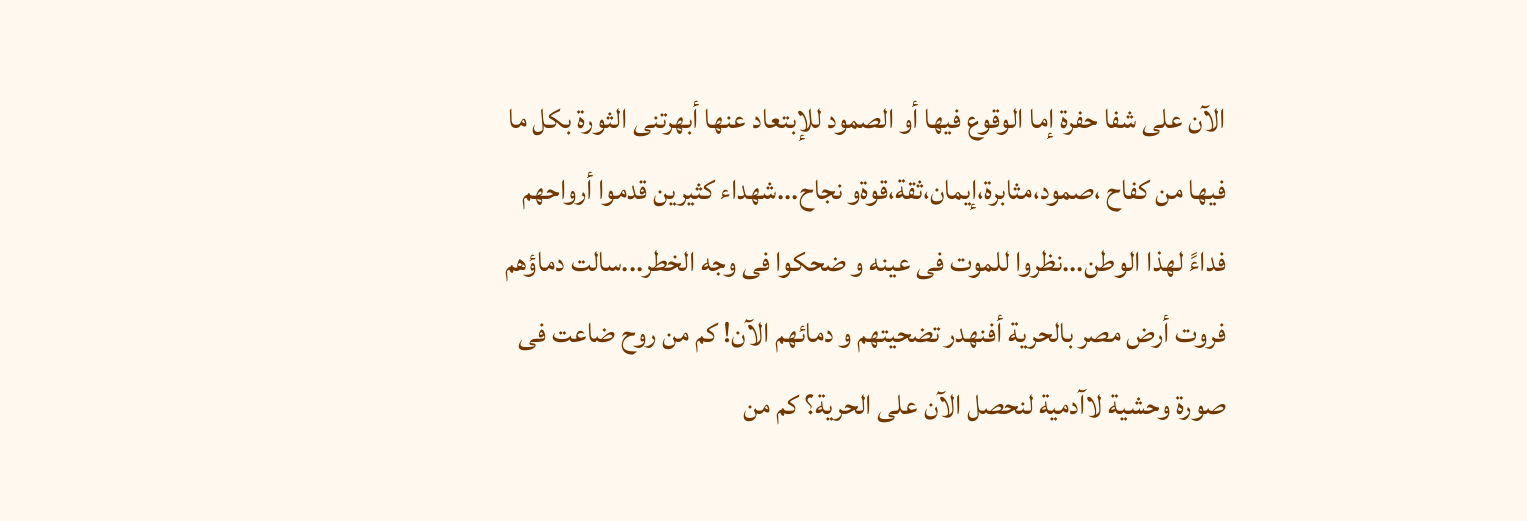الآن على شفا حفرة إما الوقوع فيها أو الصمود للإبتعاد عنها أبهرتنى الثورة بكل ما فيها من كفاح ،صمود،مثابرة،إيمان،ثقة،قوةو نجاح...شهداء كثيرين قدموا أرواحهم فداءً لهذا الوطن...نظروا للموت فى عينه و ضحكوا فى وجه الخطر...سالت دماؤهم فروت أرض مصر بالحرية أفنهدر تضحيتهم و دمائهم الآن! كم من روح ضاعت فى صورة وحشية لاآدمية لنحصل الآن على الحرية؟ كم من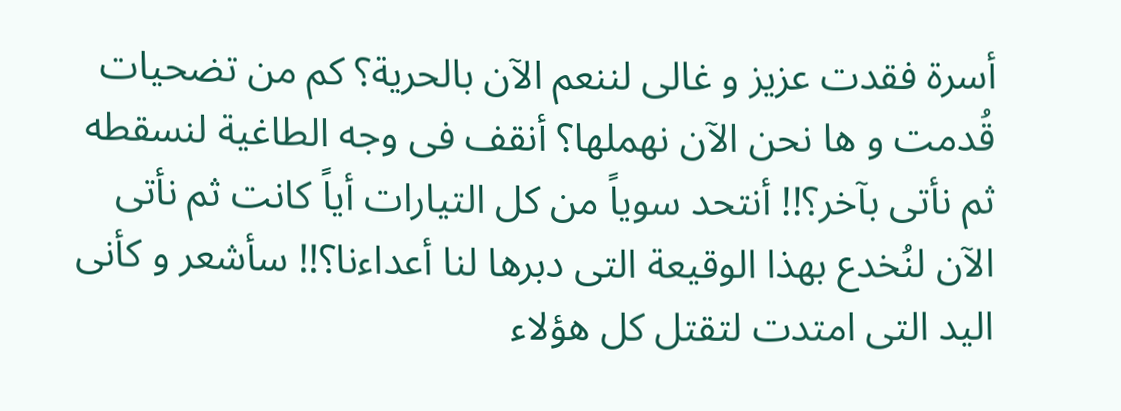أسرة فقدت عزيز و غالى لننعم الآن بالحرية؟ كم من تضحيات قُدمت و ها نحن الآن نهملها؟ أنقف فى وجه الطاغية لنسقطه ثم نأتى بآخر؟!! أنتحد سوياً من كل التيارات أياً كانت ثم نأتى الآن لنُخدع بهذا الوقيعة التى دبرها لنا أعداءنا؟!! سأشعر و كأنى اليد التى امتدت لتقتل كل هؤلاء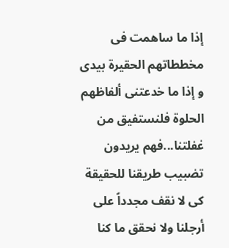إذا ما ساهمت فى مخططاتهم الحقيرة بيدى و إذا ما خدعتنى ألفاظهم الحلوة فلنستفيق من غفلتنا...فهم يريدون تضبيب طريقنا للحقيقة كى لا نقف مجدداً على أرجلنا ولا نحقق ما كنا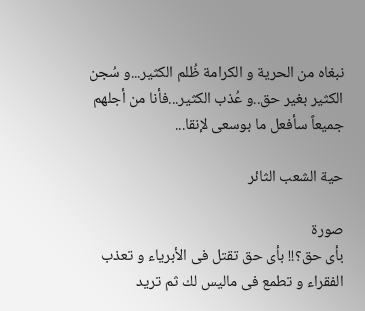نبغاه من الحرية و الكرامة ظُلم الكثير...و سُجن الكثير بغير حق..و عُذب الكثير...فأنا من أجلهم جميعاً سأفعل ما بوسعى لإنقا...

حية الشعب الثائر

صورة
بأى حق؟!! بأى حق تقتل فى الأبرياء و تعذب الفقراء و تطمع فى ماليس لك ثم تريد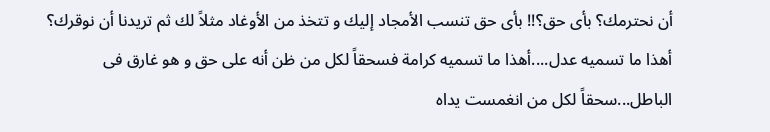أن نحترمك؟ بأى حق؟!! بأى حق تنسب الأمجاد إليك و تتخذ من الأوغاد مثلاً لك ثم تريدنا أن نوقرك؟ أهذا ما تسميه عدل....أهذا ما تسميه كرامة فسحقاً لكل من ظن أنه على حق و هو غارق فى الباطل...سحقاً لكل من انغمست يداه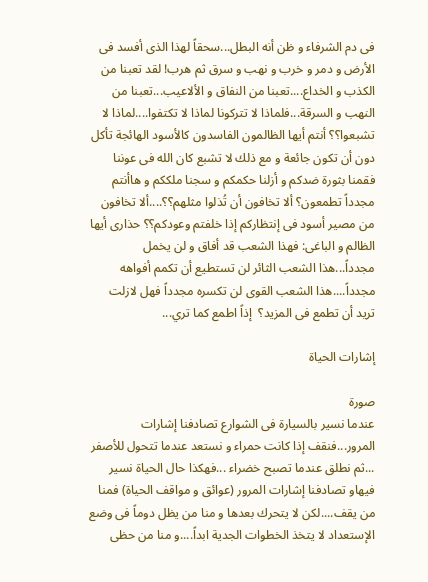فى دم الشرفاء و ظن أنه البطل...سحقاً لهذا الذى أفسد فى الأرض و دمر و خرب و نهب و سرق ثم هرب! لقد تعبنا من الكذب و الخداع....تعبنا من النفاق و الألاعيب...تعبنا من النهب و السرقة...فلماذا لا تتركونا لماذا لا تكتفوا....لماذا لا تشبعوا؟؟ أنتم أيها الظالمون الفاسدون كالأسود الهائجة تأكل دون أن تكون جائعة و مع ذلك لا تشبع كان الله فى عوننا فقمنا بثورة ضدكم و أزلنا حكمكم و سجنا ملككم و هاأنتم مجدداً تطمعون؟ ألا تخافون أن تُذلوا مثلهم؟؟....ألا تخافون من مصير أسود فى إنتظاركم إذا خلفتم وعودكم؟؟ حذارى أيها الظالم و الباغى: فهذا الشعب قد أفاق و لن يخمل مجدداً...هذا الشعب الثائر لن تستطيع أن تكمم أفواهه مجدداً....هذا الشعب القوى لن تكسره مجدداً فهل لازلت تريد أن تطمع فى المزيد؟  إذاً اطمع كما تري...

إشارات الحياة

صورة
عندما نسير بالسيارة فى الشوارع تصادفنا إشارات المرور...فنقف إذا كانت حمراء و نستعد عندما تتحول للأصفر ...ثم نطلق عندما تصبح خضراء ...فهكذا حال الحياة نسير فيهاو تصادفنا إشارات المرور (عوائق و مواقف الحياة) فمنا من يقف....لكن لا يتحرك بعدها و منا من يظل دوماً فى وضع الإستعداد لا يتخذ الخطوات الجدية ابداً....و منا من حظى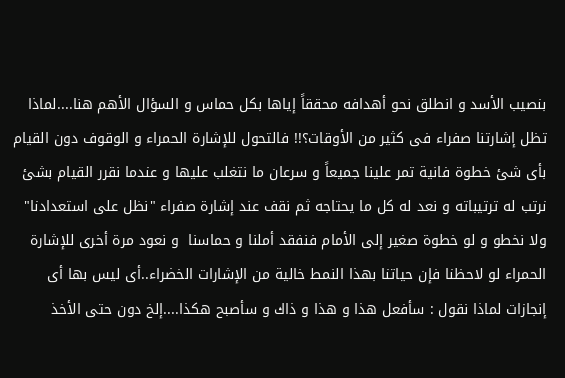بنصيب الأسد و انطلق نحو أهدافه محققاً إياها بكل حماس و السؤال الأهم هنا....لماذا تظل إشارتنا صفراء فى كثير من الأوقات؟!! فالتحول للإشارة الحمراء و الوقوف دون القيام بأى شئ خطوة فانية تمر علينا جميعاً و سرعان ما نتغلب عليها و عندما نقرر القيام بشئ نرتب له ترتيباته و نعد له كل ما يحتاجه ثم نقف عند إشارة صفراء "نظل على استعدادنا" ولا نخطو و لو خطوة صغير إلى الأمام فنفقد أملنا و حماسنا  و نعود مرة أخرى للإشارة الحمراء لو لاحظنا فإن حياتنا بهذا النمط خالية من الإشارات الخضراء..أى ليس بها أى إنجازات لماذا نقول : سأفعل هذا و هذا و ذاك و سأصبح هكذا....إلخ دون حتى الأخذ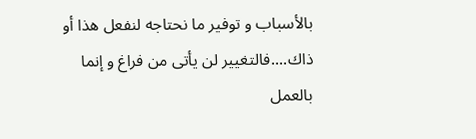بالأسباب و توفير ما نحتاجه لنفعل هذا أو ذاك....فالتغيير لن يأتى من فراغ و إنما بالعمل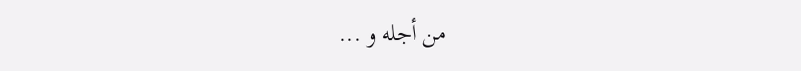من أجله و ...